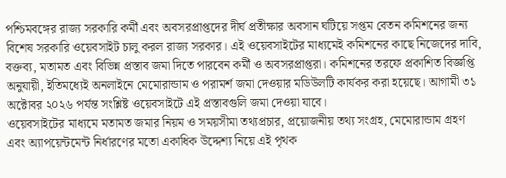পশ্চিমবঙ্গের রাজ্য সরকারি কর্মী এবং অবসরপ্রাপ্তদের দীর্ঘ প্রতীক্ষার অবসান ঘটিয়ে সপ্তম বেতন কমিশনের জন্য বিশেষ সরকারি ওয়েবসাইট চালু করল রাজ্য সরকার। এই ওয়েবসাইটের মাধ্যমেই কমিশনের কাছে নিজেদের দাবি, বক্তব্য, মতামত এবং বিভিন্ন প্রস্তাব জমা দিতে পারবেন কর্মী ও অবসরপ্রাপ্তরা। কমিশনের তরফে প্রকাশিত বিজ্ঞপ্তি অনুযায়ী, ইতিমধ্যেই অনলাইনে মেমোরান্ডাম ও পরামর্শ জমা দেওয়ার মডিউলটি কার্যকর করা হয়েছে। আগামী ৩১ অক্টোবর ২০২৬ পর্যন্ত সংশ্লিষ্ট ওয়েবসাইটে এই প্রস্তাবগুলি জমা দেওয়া যাবে।
ওয়েবসাইটের মাধ্যমে মতামত জমার নিয়ম ও সময়সীমা তথ্যপ্রচার, প্রয়োজনীয় তথ্য সংগ্রহ, মেমোরান্ডাম গ্রহণ এবং অ্যাপয়েন্টমেন্ট নির্ধারণের মতো একাধিক উদ্দেশ্য নিয়ে এই পৃথক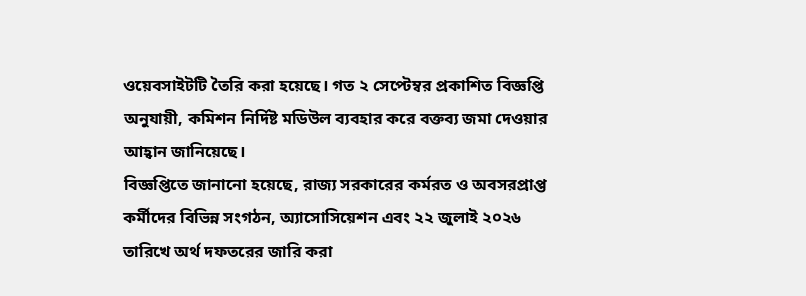ওয়েবসাইটটি তৈরি করা হয়েছে। গত ২ সেপ্টেম্বর প্রকাশিত বিজ্ঞপ্তি অনুযায়ী, কমিশন নির্দিষ্ট মডিউল ব্যবহার করে বক্তব্য জমা দেওয়ার আহ্বান জানিয়েছে।
বিজ্ঞপ্তিতে জানানো হয়েছে, রাজ্য সরকারের কর্মরত ও অবসরপ্রাপ্ত কর্মীদের বিভিন্ন সংগঠন, অ্যাসোসিয়েশন এবং ২২ জুলাই ২০২৬ তারিখে অর্থ দফতরের জারি করা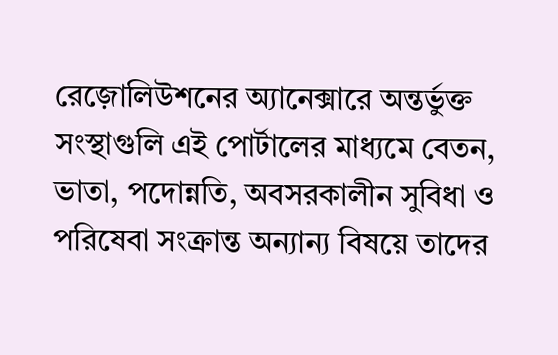রেজ়োলিউশনের অ্যানেক্সারে অন্তর্ভুক্ত সংস্থাগুলি এই পোর্টালের মাধ্যমে বেতন, ভাতা, পদোন্নতি, অবসরকালীন সুবিধা ও পরিষেবা সংক্রান্ত অন্যান্য বিষয়ে তাদের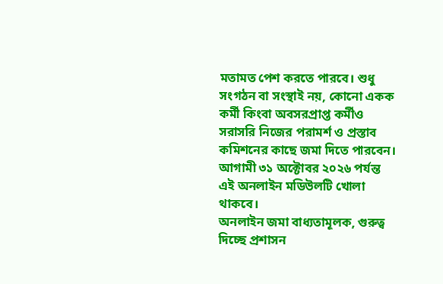মতামত পেশ করতে পারবে। শুধু সংগঠন বা সংস্থাই নয়, কোনো একক কর্মী কিংবা অবসরপ্রাপ্ত কর্মীও সরাসরি নিজের পরামর্শ ও প্রস্তাব কমিশনের কাছে জমা দিতে পারবেন। আগামী ৩১ অক্টোবর ২০২৬ পর্যন্ত এই অনলাইন মডিউলটি খোলা থাকবে।
অনলাইন জমা বাধ্যতামূলক, গুরুত্ব দিচ্ছে প্রশাসন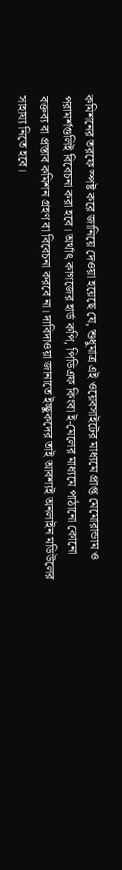কমিশনের তরফে স্পষ্ট করে জানিয়ে দেওয়া হয়েছে যে, শুধুমাত্র এই ওয়েবসাইটের মাধ্যমে প্রাপ্ত মেমোরান্ডাম ও পরামর্শগুলিই বিবেচনা করা হবে। অর্থাৎ কাগজের হার্ড কপি, পিডিএফ কিংবা ই-মেলের মাধ্যমে পাঠানো কোনো বক্তব্য বা প্রস্তাব কমিশন গ্রহণ বা বিবেচনা করবে না। দাবিদাওয়া জানাতে ইচ্ছুকদের তাই আবশ্যই অনলাইন মডিউলের সাহায্য নিতে হবে।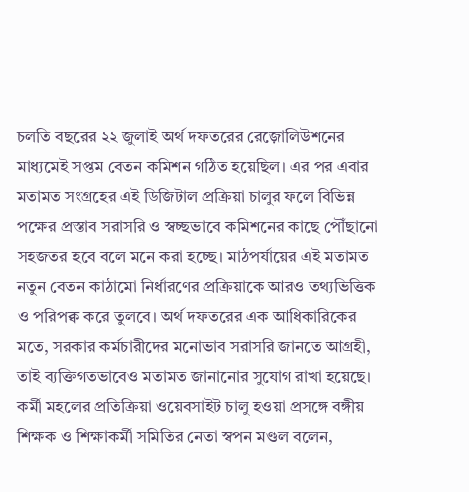চলতি বছরের ২২ জুলাই অর্থ দফতরের রেজ়োলিউশনের মাধ্যমেই সপ্তম বেতন কমিশন গঠিত হয়েছিল। এর পর এবার মতামত সংগ্রহের এই ডিজিটাল প্রক্রিয়া চালুর ফলে বিভিন্ন পক্ষের প্রস্তাব সরাসরি ও স্বচ্ছভাবে কমিশনের কাছে পৌঁছানো সহজতর হবে বলে মনে করা হচ্ছে। মাঠপর্যায়ের এই মতামত নতুন বেতন কাঠামো নির্ধারণের প্রক্রিয়াকে আরও তথ্যভিত্তিক ও পরিপক্ব করে তুলবে। অর্থ দফতরের এক আধিকারিকের মতে, সরকার কর্মচারীদের মনোভাব সরাসরি জানতে আগ্রহী, তাই ব্যক্তিগতভাবেও মতামত জানানোর সুযোগ রাখা হয়েছে।
কর্মী মহলের প্রতিক্রিয়া ওয়েবসাইট চালু হওয়া প্রসঙ্গে বঙ্গীয় শিক্ষক ও শিক্ষাকর্মী সমিতির নেতা স্বপন মণ্ডল বলেন,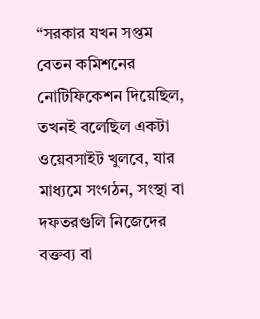“সরকার যখন সপ্তম বেতন কমিশনের নোটিফিকেশন দিয়েছিল, তখনই বলেছিল একটা ওয়েবসাইট খুলবে, যার মাধ্যমে সংগঠন, সংস্থা বা দফতরগুলি নিজেদের বক্তব্য বা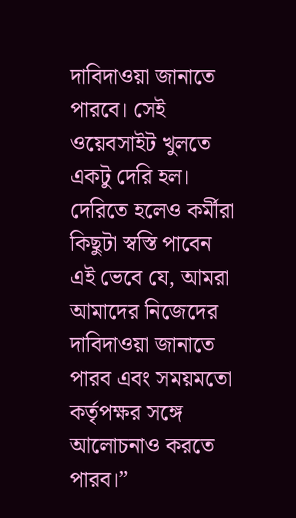দাবিদাওয়া জানাতে পারবে। সেই ওয়েবসাইট খুলতে একটু দেরি হল। দেরিতে হলেও কর্মীরা কিছুটা স্বস্তি পাবেন এই ভেবে যে, আমরা আমাদের নিজেদের দাবিদাওয়া জানাতে পারব এবং সময়মতো কর্তৃপক্ষর সঙ্গে আলোচনাও করতে পারব।”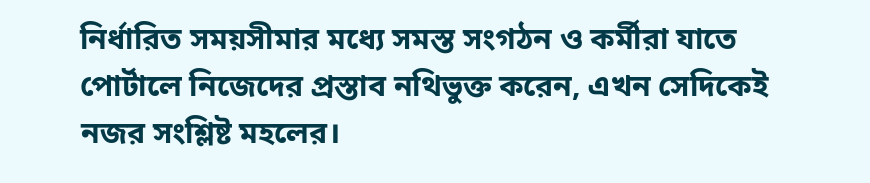নির্ধারিত সময়সীমার মধ্যে সমস্ত সংগঠন ও কর্মীরা যাতে পোর্টালে নিজেদের প্রস্তাব নথিভুক্ত করেন, এখন সেদিকেই নজর সংশ্লিষ্ট মহলের।